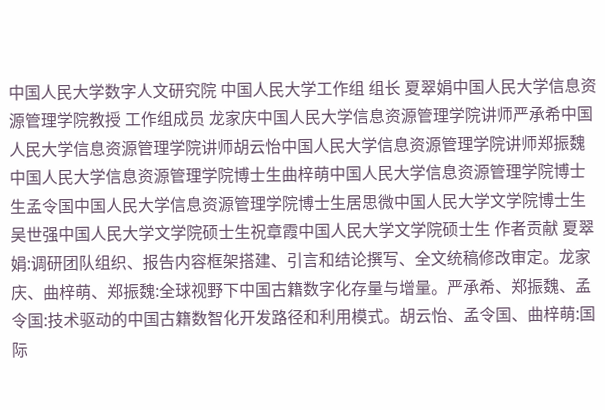中国人民大学数字人文研究院 中国人民大学工作组 组长 夏翠娟中国人民大学信息资源管理学院教授 工作组成员 龙家庆中国人民大学信息资源管理学院讲师严承希中国人民大学信息资源管理学院讲师胡云怡中国人民大学信息资源管理学院讲师郑振魏中国人民大学信息资源管理学院博士生曲梓萌中国人民大学信息资源管理学院博士生孟令国中国人民大学信息资源管理学院博士生居思微中国人民大学文学院博士生吴世强中国人民大学文学院硕士生祝章霞中国人民大学文学院硕士生 作者贡献 夏翠娟:调研团队组织、报告内容框架搭建、引言和结论撰写、全文统稿修改审定。龙家庆、曲梓萌、郑振魏:全球视野下中国古籍数字化存量与增量。严承希、郑振魏、孟令国:技术驱动的中国古籍数智化开发路径和利用模式。胡云怡、孟令国、曲梓萌:国际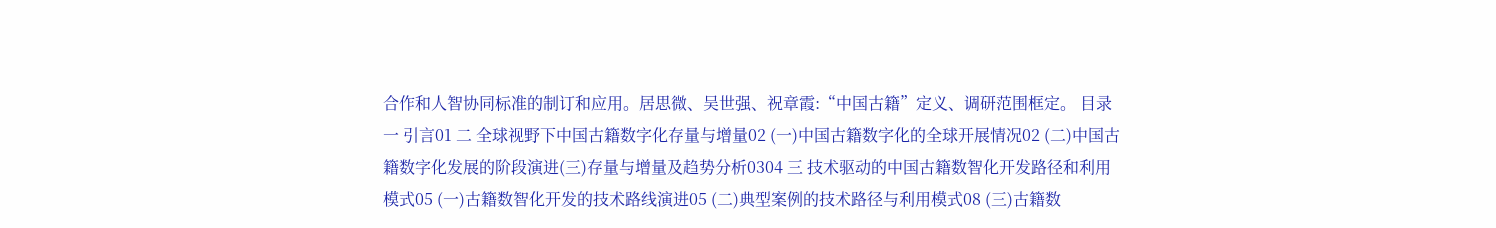合作和人智协同标准的制订和应用。居思微、吴世强、祝章霞:“中国古籍”定义、调研范围框定。 目录 一 引言01 二 全球视野下中国古籍数字化存量与增量02 (一)中国古籍数字化的全球开展情况02 (二)中国古籍数字化发展的阶段演进(三)存量与增量及趋势分析0304 三 技术驱动的中国古籍数智化开发路径和利用模式05 (一)古籍数智化开发的技术路线演进05 (二)典型案例的技术路径与利用模式08 (三)古籍数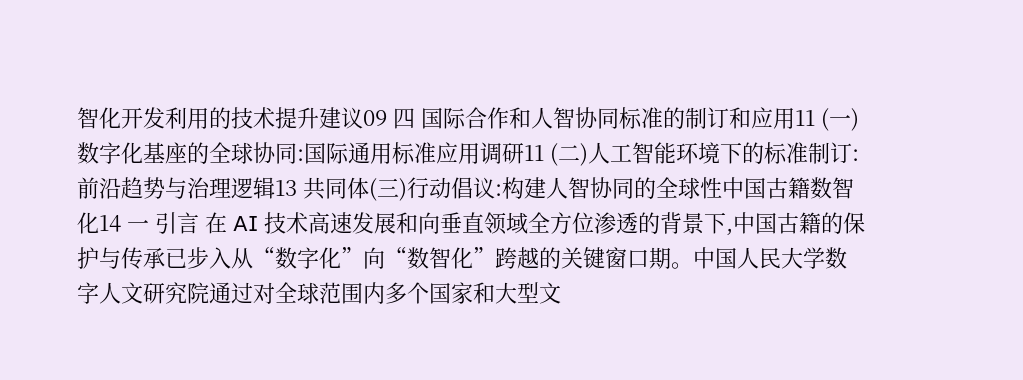智化开发利用的技术提升建议09 四 国际合作和人智协同标准的制订和应用11 (一)数字化基座的全球协同:国际通用标准应用调研11 (二)人工智能环境下的标准制订:前沿趋势与治理逻辑13 共同体(三)行动倡议:构建人智协同的全球性中国古籍数智化14 一 引言 在 AI 技术高速发展和向垂直领域全方位渗透的背景下,中国古籍的保护与传承已步入从“数字化”向“数智化”跨越的关键窗口期。中国人民大学数字人文研究院通过对全球范围内多个国家和大型文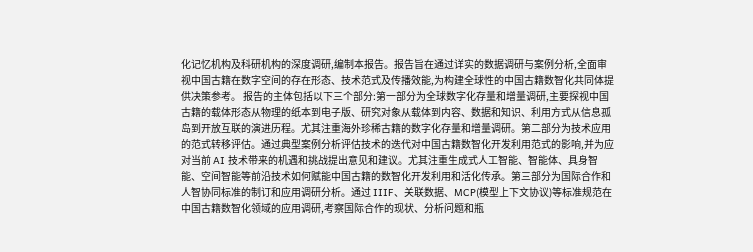化记忆机构及科研机构的深度调研,编制本报告。报告旨在通过详实的数据调研与案例分析,全面审视中国古籍在数字空间的存在形态、技术范式及传播效能,为构建全球性的中国古籍数智化共同体提供决策参考。 报告的主体包括以下三个部分:第一部分为全球数字化存量和增量调研,主要探视中国古籍的载体形态从物理的纸本到电子版、研究对象从载体到内容、数据和知识、利用方式从信息孤岛到开放互联的演进历程。尤其注重海外珍稀古籍的数字化存量和增量调研。第二部分为技术应用的范式转移评估。通过典型案例分析评估技术的迭代对中国古籍数智化开发利用范式的影响,并为应对当前 AI 技术带来的机遇和挑战提出意见和建议。尤其注重生成式人工智能、智能体、具身智能、空间智能等前沿技术如何赋能中国古籍的数智化开发利用和活化传承。第三部分为国际合作和人智协同标准的制订和应用调研分析。通过 IIIF、关联数据、MCP(模型上下文协议)等标准规范在中国古籍数智化领域的应用调研,考察国际合作的现状、分析问题和瓶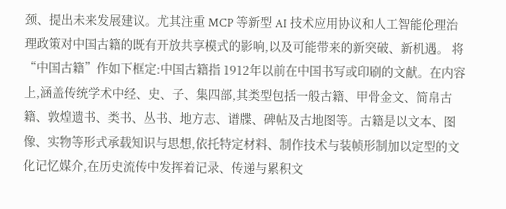颈、提出未来发展建议。尤其注重 MCP 等新型 AI 技术应用协议和人工智能伦理治理政策对中国古籍的既有开放共享模式的影响,以及可能带来的新突破、新机遇。 将“中国古籍”作如下框定:中国古籍指 1912年以前在中国书写或印刷的文献。在内容上,涵盖传统学术中经、史、子、集四部,其类型包括一般古籍、甲骨金文、简帛古籍、敦煌遗书、类书、丛书、地方志、谱牒、碑帖及古地图等。古籍是以文本、图像、实物等形式承载知识与思想,依托特定材料、制作技术与装帧形制加以定型的文化记忆媒介,在历史流传中发挥着记录、传递与累积文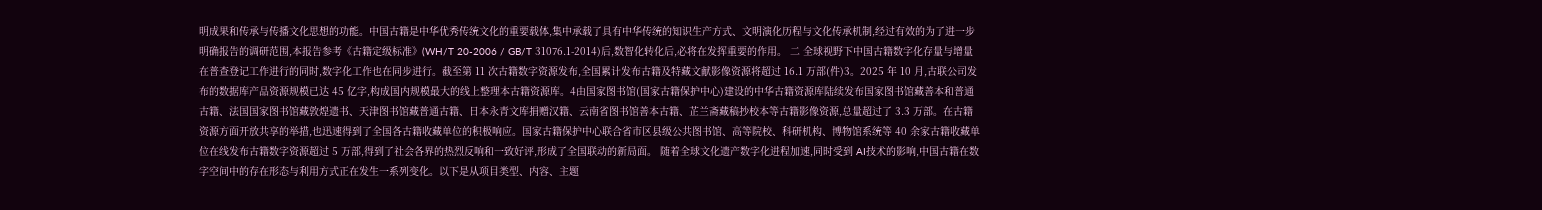明成果和传承与传播文化思想的功能。中国古籍是中华优秀传统文化的重要载体,集中承载了具有中华传统的知识生产方式、文明演化历程与文化传承机制,经过有效的为了进一步明确报告的调研范围,本报告参考《古籍定级标准》(WH/T 20-2006 / GB/T 31076.1-2014)后,数智化转化后,必将在发挥重要的作用。 二 全球视野下中国古籍数字化存量与增量 在普查登记工作进行的同时,数字化工作也在同步进行。截至第 11 次古籍数字资源发布,全国累计发布古籍及特藏文献影像资源将超过 16.1 万部(件)3。2025 年 10 月,古联公司发布的数据库产品资源规模已达 45 亿字,构成国内规模最大的线上整理本古籍资源库。4由国家图书馆(国家古籍保护中心)建设的中华古籍资源库陆续发布国家图书馆藏善本和普通古籍、法国国家图书馆藏敦煌遗书、天津图书馆藏普通古籍、日本永青文库捐赠汉籍、云南省图书馆善本古籍、芷兰斋藏稿抄校本等古籍影像资源,总量超过了 3.3 万部。在古籍资源方面开放共享的举措,也迅速得到了全国各古籍收藏单位的积极响应。国家古籍保护中心联合省市区县级公共图书馆、高等院校、科研机构、博物馆系统等 40 余家古籍收藏单位在线发布古籍数字资源超过 5 万部,得到了社会各界的热烈反响和一致好评,形成了全国联动的新局面。 随着全球文化遗产数字化进程加速,同时受到 AI技术的影响,中国古籍在数字空间中的存在形态与利用方式正在发生一系列变化。以下是从项目类型、内容、主题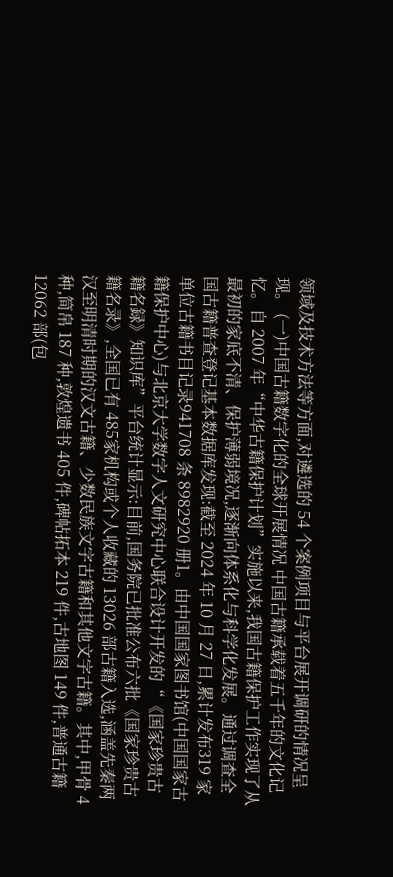领域及技术方法等方面,对遴选的 54 个案例项目与平台展开调研的情况呈现。 (一)中国古籍数字化的全球开展情况 中国古籍承载着五千年的文化记忆。自 2007 年“中华古籍保护计划”实施以来,我国古籍保护工作实现了从最初的家底不清、保护薄弱境况,逐渐向体系化与科学化发展。通过调查全国古籍普查登记基本数据库发现:截至 2024 年 10 月 27 日,累计发布319 家单位古籍书目记录941708 条 8982920 册1。由中国国家图书馆(中国国家古籍保护中心)与北京大学数字人文研究中心联合设计开发的“《国家珍贵古籍名録》知识库”平台统计显示:目前,国务院已批准公布六批《国家珍贵古籍名录》,全国已有 485家机构或个人收藏的 13026 部古籍入选,涵盖先秦两汉至明清时期的汉文古籍、少数民族文字古籍和其他文字古籍。其中,甲骨 4 种,简帛 187 种,敦煌遗书 405 件,碑帖拓本 219 件,古地图 149 件,普通古籍12062 部(包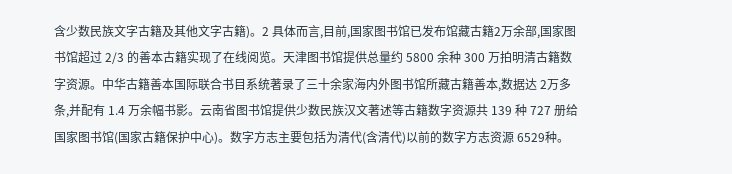含少数民族文字古籍及其他文字古籍)。2 具体而言,目前,国家图书馆已发布馆藏古籍2万余部,国家图书馆超过 2/3 的善本古籍实现了在线阅览。天津图书馆提供总量约 5800 余种 300 万拍明清古籍数字资源。中华古籍善本国际联合书目系统著录了三十余家海内外图书馆所藏古籍善本,数据达 2万多条,并配有 1.4 万余幅书影。云南省图书馆提供少数民族汉文著述等古籍数字资源共 139 种 727 册给国家图书馆(国家古籍保护中心)。数字方志主要包括为清代(含清代)以前的数字方志资源 6529种。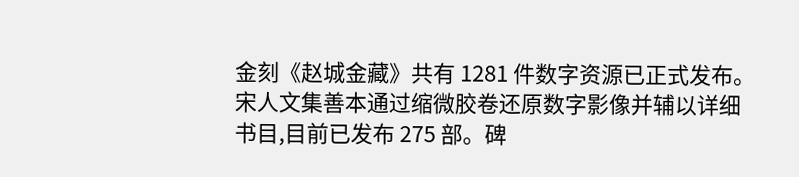金刻《赵城金藏》共有 1281 件数字资源已正式发布。宋人文集善本通过缩微胶卷还原数字影像并辅以详细书目,目前已发布 275 部。碑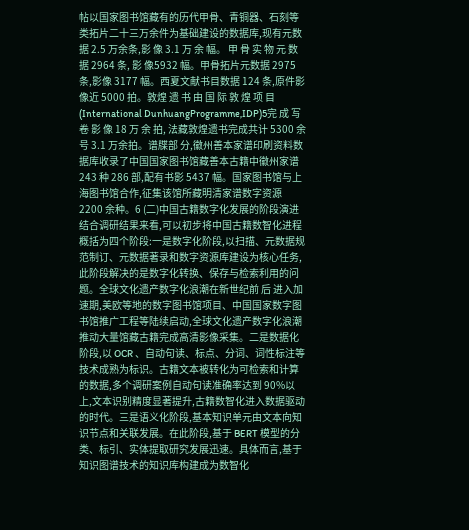帖以国家图书馆藏有的历代甲骨、青铜器、石刻等类拓片二十三万余件为基础建设的数据库,现有元数据 2.5 万余条,影 像 3.1 万 余 幅。 甲 骨 实 物 元 数 据 2964 条, 影 像5932 幅。甲骨拓片元数据 2975 条,影像 3177 幅。西夏文献书目数据 124 条,原件影像近 5000 拍。敦煌 遗 书 由 国 际 敦 煌 项 目(International DunhuangProgramme,IDP)5完 成 写 卷 影 像 18 万 余 拍, 法藏敦煌遗书完成共计 5300 余号 3.1 万余拍。谱牒部 分,徽州善本家谱印刷资料数据库收录了中国国家图书馆藏善本古籍中徽州家谱 243 种 286 部,配有书影 5437 幅。国家图书馆与上海图书馆合作,征集该馆所藏明清家谱数字资源 2200 余种。6 (二)中国古籍数字化发展的阶段演进 结合调研结果来看,可以初步将中国古籍数智化进程概括为四个阶段:一是数字化阶段,以扫描、元数据规范制订、元数据著录和数字资源库建设为核心任务,此阶段解决的是数字化转换、保存与检索利用的问题。全球文化遗产数字化浪潮在新世纪前 后 进入加速期,美欧等地的数字图书馆项目、中国国家数字图书馆推广工程等陆续启动,全球文化遗产数字化浪潮推动大量馆藏古籍完成高清影像采集。二是数据化阶段,以 OCR 、自动句读、标点、分词、词性标注等技术成熟为标识。古籍文本被转化为可检索和计算的数据,多个调研案例自动句读准确率达到 90%以上,文本识别精度显著提升,古籍数智化进入数据驱动的时代。三是语义化阶段,基本知识单元由文本向知识节点和关联发展。在此阶段,基于 BERT 模型的分类、标引、实体提取研究发展迅速。具体而言,基于知识图谱技术的知识库构建成为数智化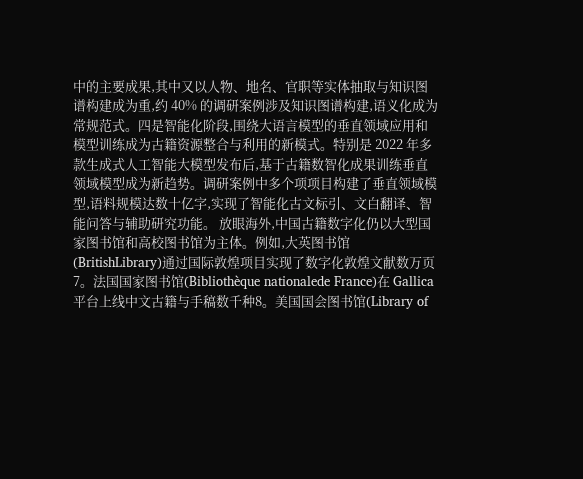中的主要成果,其中又以人物、地名、官职等实体抽取与知识图谱构建成为重,约 40% 的调研案例涉及知识图谱构建,语义化成为常规范式。四是智能化阶段,围绕大语言模型的垂直领域应用和模型训练成为古籍资源整合与利用的新模式。特别是 2022 年多款生成式人工智能大模型发布后,基于古籍数智化成果训练垂直领域模型成为新趋势。调研案例中多个项项目构建了垂直领域模型,语料规模达数十亿字,实现了智能化古文标引、文白翻译、智能问答与辅助研究功能。 放眼海外,中国古籍数字化仍以大型国家图书馆和高校图书馆为主体。例如,大英图书馆(BritishLibrary)通过国际敦煌项目实现了数字化敦煌文献数万页7。法国国家图书馆(Bibliothèque nationalede France)在 Gallica 平台上线中文古籍与手稿数千种8。美国国会图书馆(Library of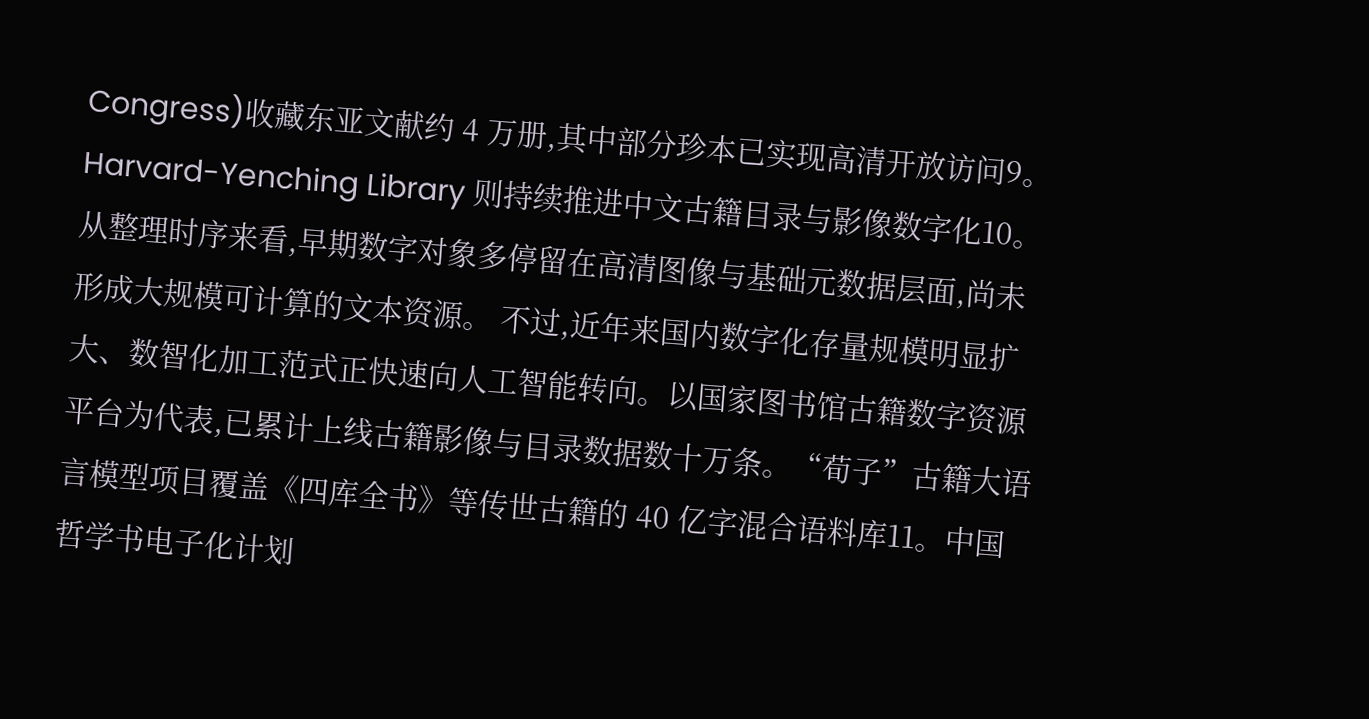Congress)收藏东亚文献约 4 万册,其中部分珍本已实现高清开放访问9。Harvard-Yenching Library 则持续推进中文古籍目录与影像数字化10。从整理时序来看,早期数字对象多停留在高清图像与基础元数据层面,尚未形成大规模可计算的文本资源。 不过,近年来国内数字化存量规模明显扩大、数智化加工范式正快速向人工智能转向。以国家图书馆古籍数字资源平台为代表,已累计上线古籍影像与目录数据数十万条。“荀子”古籍大语言模型项目覆盖《四库全书》等传世古籍的 40 亿字混合语料库11。中国哲学书电子化计划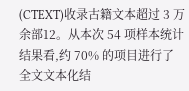(CTEXT)收录古籍文本超过 3 万余部12。从本次 54 项样本统计结果看,约 70% 的项目进行了全文文本化结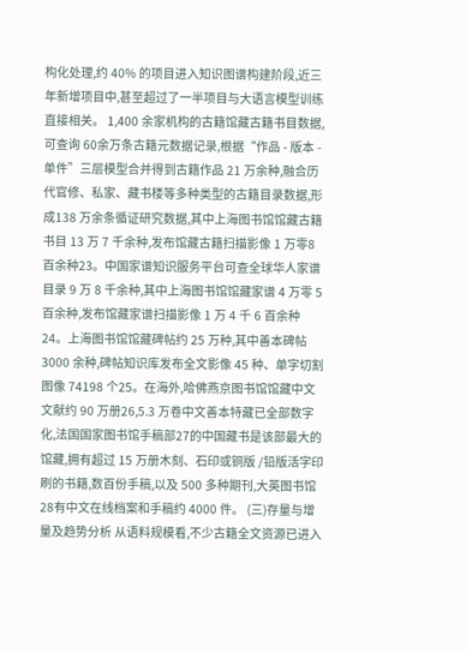构化处理,约 40% 的项目进入知识图谱构建阶段,近三年新增项目中,甚至超过了一半项目与大语言模型训练直接相关。 1,400 余家机构的古籍馆藏古籍书目数据,可查询 60余万条古籍元数据记录,根据“作品 - 版本 - 单件”三层模型合并得到古籍作品 21 万余种,融合历代官修、私家、藏书楼等多种类型的古籍目录数据,形成138 万余条循证研究数据,其中上海图书馆馆藏古籍书目 13 万 7 千余种,发布馆藏古籍扫描影像 1 万零8 百余种23。中国家谱知识服务平台可查全球华人家谱目录 9 万 8 千余种,其中上海图书馆馆藏家谱 4 万零 5 百余种,发布馆藏家谱扫描影像 1 万 4 千 6 百余种24。上海图书馆馆藏碑帖约 25 万种,其中善本碑帖 3000 余种,碑帖知识库发布全文影像 45 种、单字切割图像 74198 个25。在海外,哈佛燕京图书馆馆藏中文文献约 90 万册26,5.3 万卷中文善本特藏已全部数字化,法国国家图书馆手稿部27的中国藏书是该部最大的馆藏,拥有超过 15 万册木刻、石印或铜版 /铅版活字印刷的书籍,数百份手稿,以及 500 多种期刊,大英图书馆28有中文在线档案和手稿约 4000 件。 (三)存量与增量及趋势分析 从语料规模看,不少古籍全文资源已进入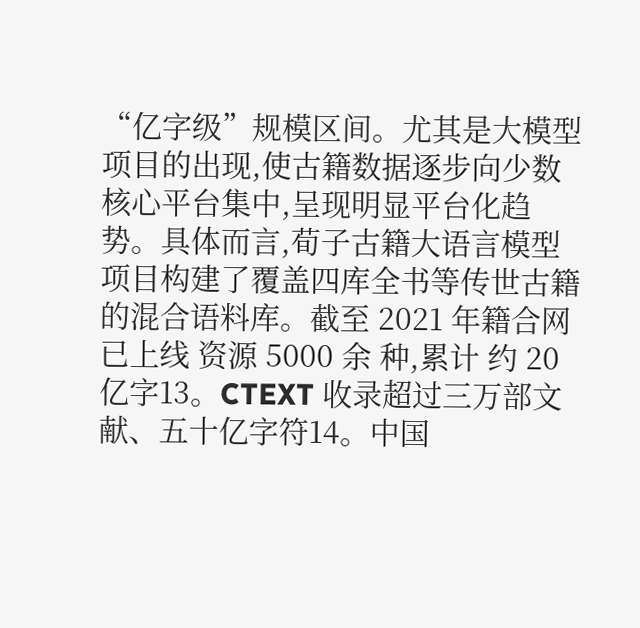“亿字级”规模区间。尤其是大模型项目的出现,使古籍数据逐步向少数核心平台集中,呈现明显平台化趋势。具体而言,荀子古籍大语言模型项目构建了覆盖四库全书等传世古籍的混合语料库。截至 2021 年籍合网已上线 资源 5000 余 种,累计 约 20 亿字13。CTEXT 收录超过三万部文献、五十亿字符14。中国